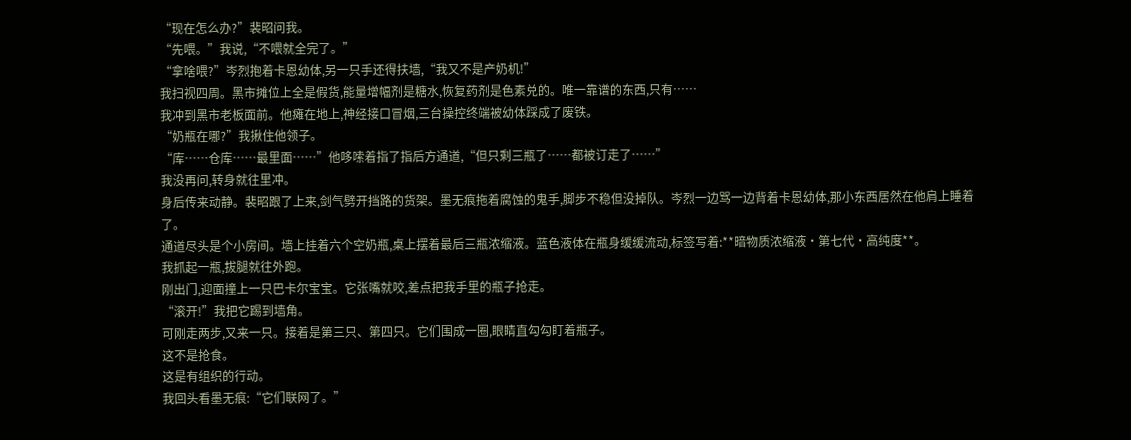“现在怎么办?”裴昭问我。
“先喂。”我说,“不喂就全完了。”
“拿啥喂?”岑烈抱着卡恩幼体,另一只手还得扶墙,“我又不是产奶机!”
我扫视四周。黑市摊位上全是假货,能量增幅剂是糖水,恢复药剂是色素兑的。唯一靠谱的东西,只有……
我冲到黑市老板面前。他瘫在地上,神经接口冒烟,三台操控终端被幼体踩成了废铁。
“奶瓶在哪?”我揪住他领子。
“库……仓库……最里面……”他哆嗦着指了指后方通道,“但只剩三瓶了……都被订走了……”
我没再问,转身就往里冲。
身后传来动静。裴昭跟了上来,剑气劈开挡路的货架。墨无痕拖着腐蚀的鬼手,脚步不稳但没掉队。岑烈一边骂一边背着卡恩幼体,那小东西居然在他肩上睡着了。
通道尽头是个小房间。墙上挂着六个空奶瓶,桌上摆着最后三瓶浓缩液。蓝色液体在瓶身缓缓流动,标签写着:**暗物质浓缩液·第七代·高纯度**。
我抓起一瓶,拔腿就往外跑。
刚出门,迎面撞上一只巴卡尔宝宝。它张嘴就咬,差点把我手里的瓶子抢走。
“滚开!”我把它踢到墙角。
可刚走两步,又来一只。接着是第三只、第四只。它们围成一圈,眼睛直勾勾盯着瓶子。
这不是抢食。
这是有组织的行动。
我回头看墨无痕:“它们联网了。”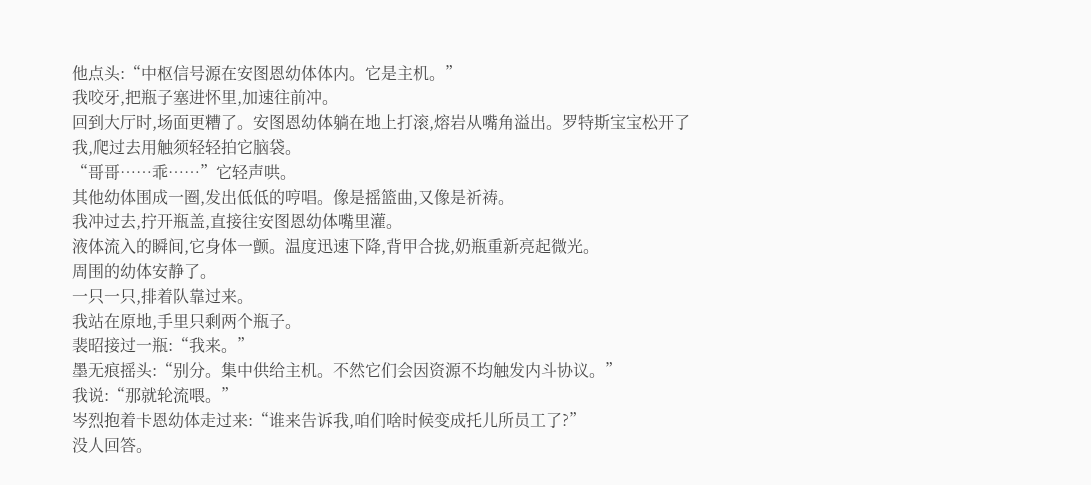他点头:“中枢信号源在安图恩幼体体内。它是主机。”
我咬牙,把瓶子塞进怀里,加速往前冲。
回到大厅时,场面更糟了。安图恩幼体躺在地上打滚,熔岩从嘴角溢出。罗特斯宝宝松开了我,爬过去用触须轻轻拍它脑袋。
“哥哥……乖……”它轻声哄。
其他幼体围成一圈,发出低低的哼唱。像是摇篮曲,又像是祈祷。
我冲过去,拧开瓶盖,直接往安图恩幼体嘴里灌。
液体流入的瞬间,它身体一颤。温度迅速下降,背甲合拢,奶瓶重新亮起微光。
周围的幼体安静了。
一只一只,排着队靠过来。
我站在原地,手里只剩两个瓶子。
裴昭接过一瓶:“我来。”
墨无痕摇头:“别分。集中供给主机。不然它们会因资源不均触发内斗协议。”
我说:“那就轮流喂。”
岑烈抱着卡恩幼体走过来:“谁来告诉我,咱们啥时候变成托儿所员工了?”
没人回答。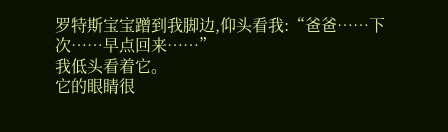罗特斯宝宝蹭到我脚边,仰头看我:“爸爸……下次……早点回来……”
我低头看着它。
它的眼睛很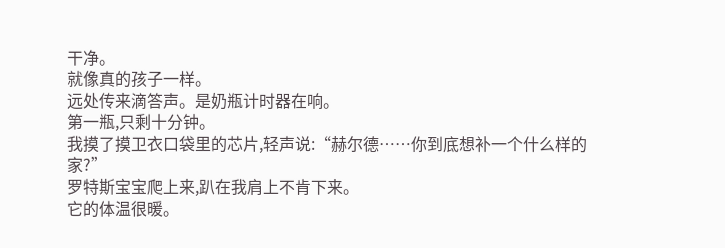干净。
就像真的孩子一样。
远处传来滴答声。是奶瓶计时器在响。
第一瓶,只剩十分钟。
我摸了摸卫衣口袋里的芯片,轻声说:“赫尔德……你到底想补一个什么样的家?”
罗特斯宝宝爬上来,趴在我肩上不肯下来。
它的体温很暖。